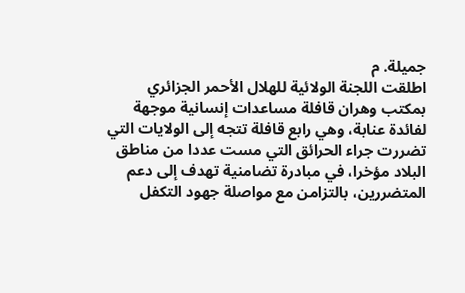جميلة. م
اطلقت اللجنة الولائية للهلال الأحمر الجزائري بمكتب وهران قافلة مساعدات إنسانية موجهة لفائدة عنابة، وهي رابع قافلة تتجه إلى الولايات التي تضررت جراء الحرائق التي مست عددا من مناطق البلاد مؤخرا، في مبادرة تضامنية تهدف إلى دعم المتضررين، بالتزامن مع مواصلة جهود التكفل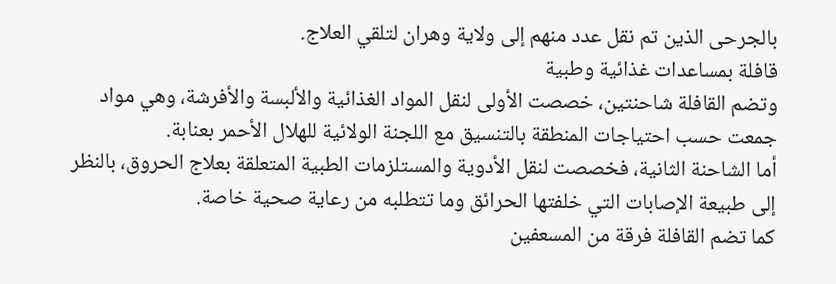بالجرحى الذين تم نقل عدد منهم إلى ولاية وهران لتلقي العلاج.
قافلة بمساعدات غذائية وطبية
وتضم القافلة شاحنتين، خصصت الأولى لنقل المواد الغذائية والألبسة والأفرشة، وهي مواد جمعت حسب احتياجات المنطقة بالتنسيق مع اللجنة الولائية للهلال الأحمر بعنابة.
أما الشاحنة الثانية، فخصصت لنقل الأدوية والمستلزمات الطبية المتعلقة بعلاج الحروق، بالنظر إلى طبيعة الإصابات التي خلفتها الحرائق وما تتطلبه من رعاية صحية خاصة.
كما تضم القافلة فرقة من المسعفين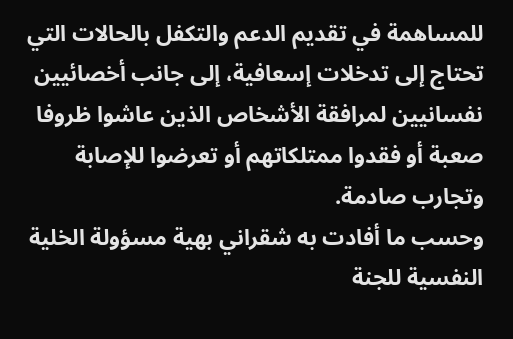للمساهمة في تقديم الدعم والتكفل بالحالات التي تحتاج إلى تدخلات إسعافية، إلى جانب أخصائيين نفسانيين لمرافقة الأشخاص الذين عاشوا ظروفا صعبة أو فقدوا ممتلكاتهم أو تعرضوا للإصابة وتجارب صادمة.
وحسب ما أفادت به شقراني بهية مسؤولة الخلية النفسية للجنة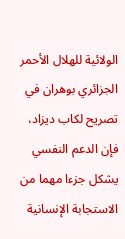الولائية للهلال الأحمر الجزائري بوهران في تصريح لكاب ديزاد، فإن الدعم النفسي يشكل جزءا مهما من الاستجابة الإنسانية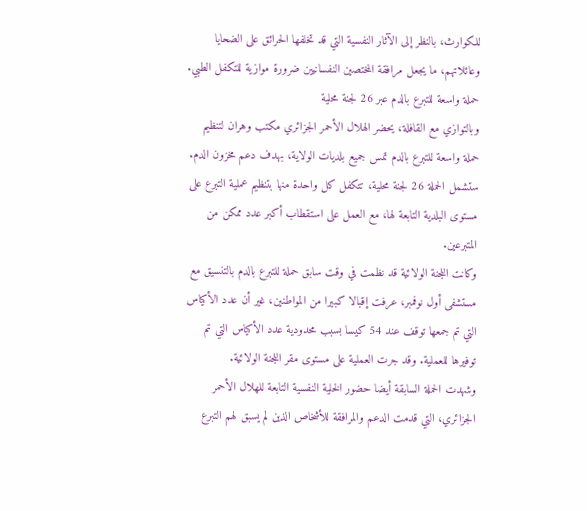للكوارث، بالنظر إلى الآثار النفسية التي قد تخلفها الحرائق على الضحايا وعائلاتهم، ما يجعل مرافقة المختصين النفسانيين ضرورة موازية للتكفل الطبي.
حملة واسعة للتبرع بالدم عبر 26 لجنة محلية
وبالتوازي مع القافلة، يحضر الهلال الأحمر الجزائري مكتب وهران لتنظيم حملة واسعة للتبرع بالدم تمس جميع بلديات الولاية، بهدف دعم مخزون الدم.
ستشمل الحملة 26 لجنة محلية، تتكفل كل واحدة منها بتنظيم عملية التبرع على مستوى البلدية التابعة لها، مع العمل على استقطاب أكبر عدد ممكن من المتبرعين.
وكانت اللجنة الولائية قد نظمت في وقت سابق حملة للتبرع بالدم بالتنسيق مع مستشفى أول نوفمبر، عرفت إقبالا كبيرا من المواطنين، غير أن عدد الأكياس التي تم جمعها توقف عند 54 كيسا بسبب محدودية عدد الأكياس التي تم توفيرها للعملية. وقد جرت العملية على مستوى مقر اللجنة الولائية.
وشهدت الحملة السابقة أيضا حضور الخلية النفسية التابعة للهلال الأحمر الجزائري، التي قدمت الدعم والمرافقة للأشخاص الذين لم يسبق لهم التبرع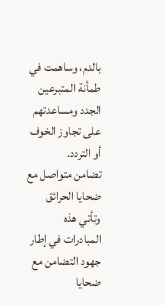بالدم، وساهمت في طمأنة المتبرعين الجدد ومساعدتهم على تجاوز الخوف أو التردد.
تضامن متواصل مع ضحايا الحرائق
وتأتي هذه المبادرات في إطار جهود التضامن مع ضحايا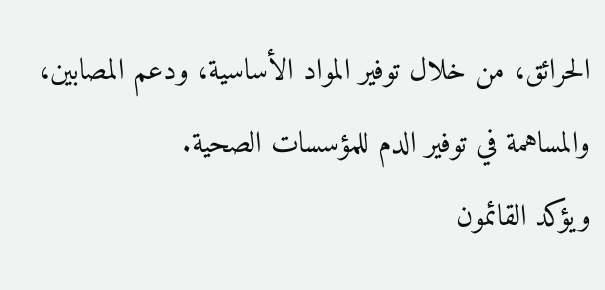الحرائق، من خلال توفير المواد الأساسية، ودعم المصابين، والمساهمة في توفير الدم للمؤسسات الصحية.
ويؤكد القائمون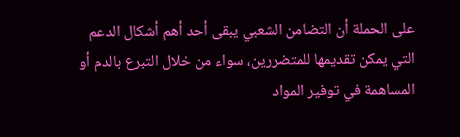على الحملة أن التضامن الشعبي يبقى أحد أهم أشكال الدعم التي يمكن تقديمها للمتضررين، سواء من خلال التبرع بالدم أو المساهمة في توفير المواد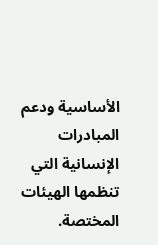الأساسية ودعم المبادرات الإنسانية التي تنظمها الهيئات المختصة.